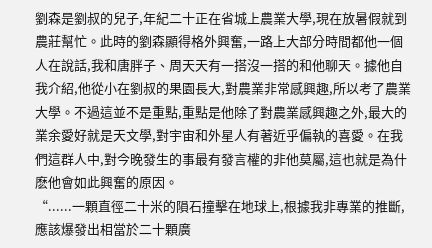劉森是劉叔的兒子,年紀二十正在省城上農業大學,現在放暑假就到農莊幫忙。此時的劉森顯得格外興奮,一路上大部分時間都他一個人在說話,我和唐胖子、周天天有一搭沒一搭的和他聊天。據他自我介紹,他從小在劉叔的果園長大,對農業非常感興趣,所以考了農業大學。不過這並不是重點,重點是他除了對農業感興趣之外,最大的業余愛好就是天文學,對宇宙和外星人有著近乎偏執的喜愛。在我們這群人中,對今晚發生的事最有發言權的非他莫屬,這也就是為什麽他會如此興奮的原因。
“......一顆直徑二十米的隕石撞擊在地球上,根據我非專業的推斷,應該爆發出相當於二十顆廣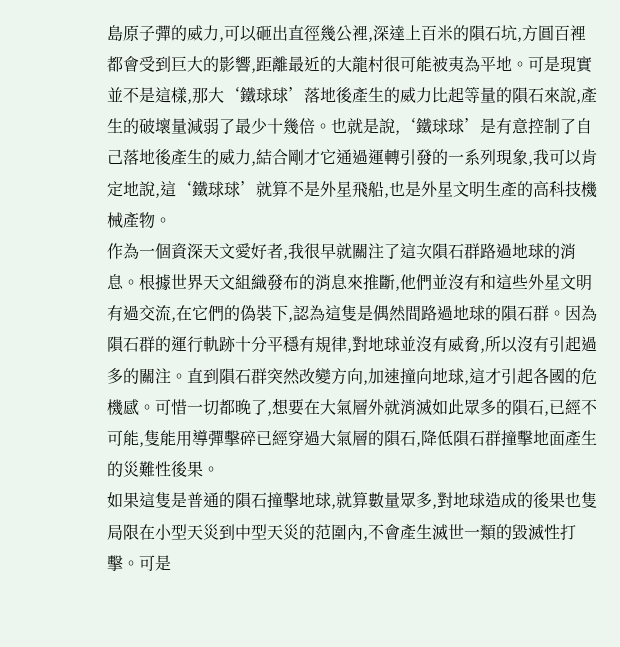島原子彈的威力,可以砸出直徑幾公裡,深達上百米的隕石坑,方圓百裡都會受到巨大的影響,距離最近的大龍村很可能被夷為平地。可是現實並不是這樣,那大‘鐵球球’落地後產生的威力比起等量的隕石來說,產生的破壞量減弱了最少十幾倍。也就是說,‘鐵球球’是有意控制了自己落地後產生的威力,結合剛才它通過運轉引發的一系列現象,我可以肯定地說,這‘鐵球球’就算不是外星飛船,也是外星文明生產的高科技機械產物。
作為一個資深天文愛好者,我很早就關注了這次隕石群路過地球的消息。根據世界天文組織發布的消息來推斷,他們並沒有和這些外星文明有過交流,在它們的偽裝下,認為這隻是偶然間路過地球的隕石群。因為隕石群的運行軌跡十分平穩有規律,對地球並沒有威脅,所以沒有引起過多的關注。直到隕石群突然改變方向,加速撞向地球,這才引起各國的危機感。可惜一切都晚了,想要在大氣層外就消滅如此眾多的隕石,已經不可能,隻能用導彈擊碎已經穿過大氣層的隕石,降低隕石群撞擊地面產生的災難性後果。
如果這隻是普通的隕石撞擊地球,就算數量眾多,對地球造成的後果也隻局限在小型天災到中型天災的范圍內,不會產生滅世一類的毀滅性打擊。可是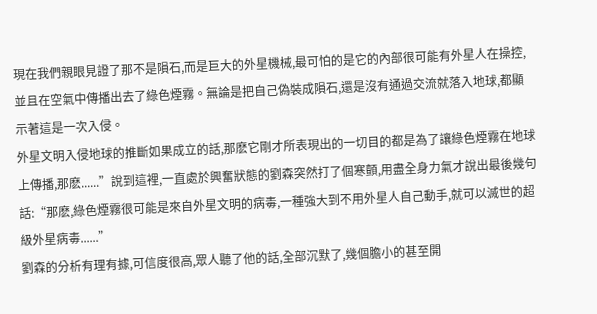現在我們親眼見證了那不是隕石,而是巨大的外星機械,最可怕的是它的內部很可能有外星人在操控,並且在空氣中傳播出去了綠色煙霧。無論是把自己偽裝成隕石,還是沒有通過交流就落入地球,都顯示著這是一次入侵。
外星文明入侵地球的推斷如果成立的話,那麽它剛才所表現出的一切目的都是為了讓綠色煙霧在地球上傳播,那麽......”說到這裡,一直處於興奮狀態的劉森突然打了個寒顫,用盡全身力氣才說出最後幾句話:“那麽,綠色煙霧很可能是來自外星文明的病毒,一種強大到不用外星人自己動手,就可以滅世的超級外星病毒......”
劉森的分析有理有據,可信度很高,眾人聽了他的話,全部沉默了,幾個膽小的甚至開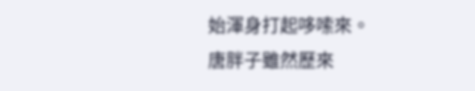始渾身打起哆嗦來。
唐胖子雖然歷來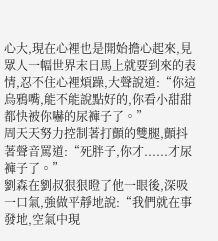心大,現在心裡也是開始擔心起來,見眾人一幅世界末日馬上就要到來的表情,忍不住心裡煩躁,大聲說道:“你這烏鴉嘴,能不能說點好的,你看小甜甜都快被你嚇的尿褲子了。”
周天天努力控制著打顫的雙腿,顫抖著聲音罵道:“死胖子,你才......才尿褲子了。”
劉森在劉叔狠狠瞪了他一眼後,深吸一口氣,強做平靜地說:“我們就在事發地,空氣中現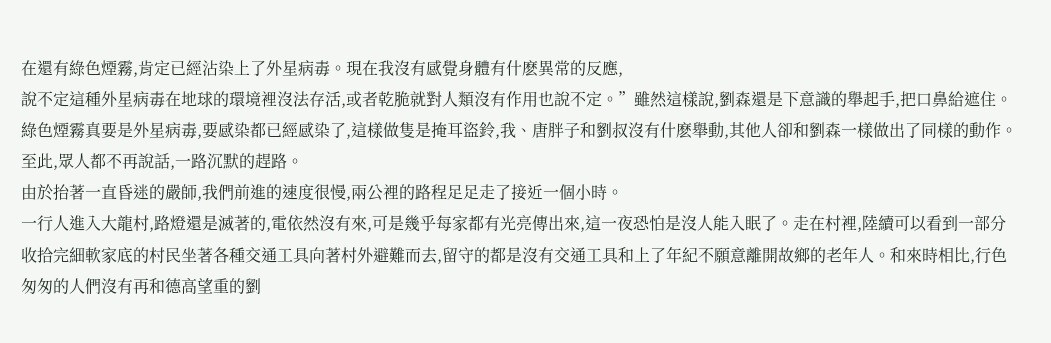在還有綠色煙霧,肯定已經沾染上了外星病毒。現在我沒有感覺身體有什麽異常的反應,
說不定這種外星病毒在地球的環境裡沒法存活,或者乾脆就對人類沒有作用也說不定。”雖然這樣說,劉森還是下意識的舉起手,把口鼻給遮住。 綠色煙霧真要是外星病毒,要感染都已經感染了,這樣做隻是掩耳盜鈴,我、唐胖子和劉叔沒有什麽舉動,其他人卻和劉森一樣做出了同樣的動作。
至此,眾人都不再說話,一路沉默的趕路。
由於抬著一直昏迷的嚴師,我們前進的速度很慢,兩公裡的路程足足走了接近一個小時。
一行人進入大龍村,路燈還是滅著的,電依然沒有來,可是幾乎每家都有光亮傳出來,這一夜恐怕是沒人能入眠了。走在村裡,陸續可以看到一部分收拾完細軟家底的村民坐著各種交通工具向著村外避難而去,留守的都是沒有交通工具和上了年紀不願意離開故鄉的老年人。和來時相比,行色匆匆的人們沒有再和德高望重的劉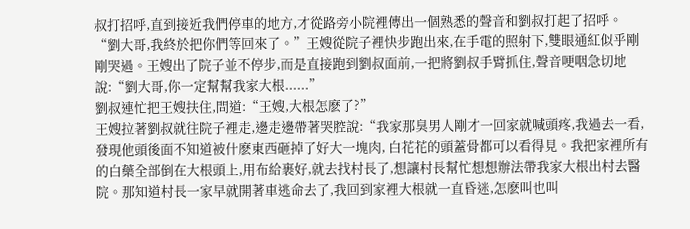叔打招呼,直到接近我們停車的地方,才從路旁小院裡傳出一個熟悉的聲音和劉叔打起了招呼。
“劉大哥,我終於把你們等回來了。”王嫂從院子裡快步跑出來,在手電的照射下,雙眼通紅似乎剛剛哭過。王嫂出了院子並不停步,而是直接跑到劉叔面前,一把將劉叔手臂抓住,聲音哽咽急切地說:“劉大哥,你一定幫幫我家大根......”
劉叔連忙把王嫂扶住,問道:“王嫂,大根怎麽了?”
王嫂拉著劉叔就往院子裡走,邊走邊帶著哭腔說:“我家那臭男人剛才一回家就喊頭疼,我過去一看,發現他頭後面不知道被什麽東西砸掉了好大一塊肉, 白花花的頭蓋骨都可以看得見。我把家裡所有的白藥全部倒在大根頭上,用布給裹好,就去找村長了,想讓村長幫忙想想辦法帶我家大根出村去醫院。那知道村長一家早就開著車逃命去了,我回到家裡大根就一直昏迷,怎麽叫也叫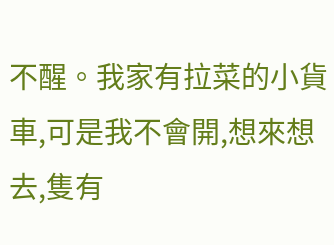不醒。我家有拉菜的小貨車,可是我不會開,想來想去,隻有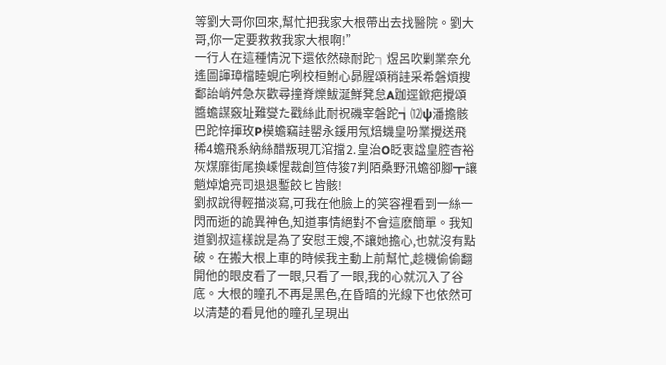等劉大哥你回來,幫忙把我家大根帶出去找醫院。劉大哥,你一定要救救我家大根啊!”
一行人在這種情況下還依然碌耐跎┐煜呂吹剿業奈允遙圖諢璋檔睦蜆庀咧校桓鮒心昴腥頌稍詿采希磐煩搜鄱詒峭舛急灰歡尋撞脊爍鮁涎鮮凳怠A跏逕鍁疤攪頌醬蟾謀竅址難燮た戳絲此耐祝磯宰磐跎┪⑿ψ潘擔骸巴跎悴揮玫P模蟾竊詿罌永鍰用氖焙蟣皇吩業攪送飛稀4蟾飛系納絲醋叛現兀涫擋⒉皇治O眨衷諡皇腔杳裕灰煤靡街尾換嵊惺裁創笪侍狻7判陌桑野汛蟾卻腳┳讓魈焯熗亮司退退鏨餃ヒ皆骸!
劉叔說得輕描淡寫,可我在他臉上的笑容裡看到一絲一閃而逝的詭異神色,知道事情絕對不會這麽簡單。我知道劉叔這樣說是為了安慰王嫂,不讓她擔心,也就沒有點破。在搬大根上車的時候我主動上前幫忙,趁機偷偷翻開他的眼皮看了一眼,只看了一眼,我的心就沉入了谷底。大根的瞳孔不再是黑色,在昏暗的光線下也依然可以清楚的看見他的瞳孔呈現出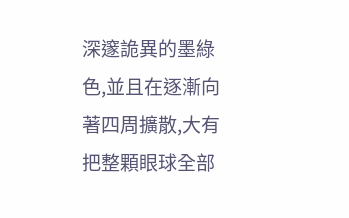深邃詭異的墨綠色,並且在逐漸向著四周擴散,大有把整顆眼球全部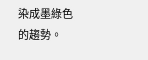染成墨綠色的趨勢。